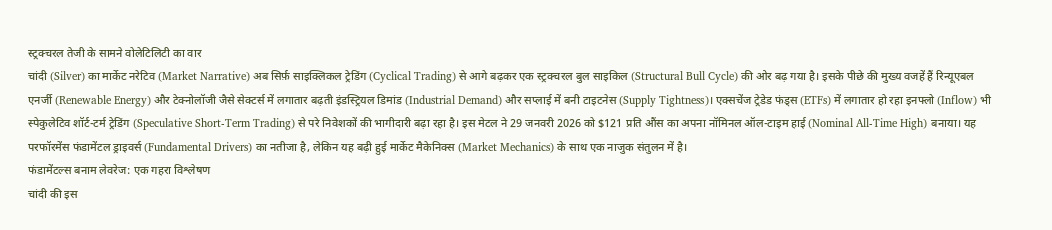स्ट्रक्चरल तेजी के सामने वोलेटिलिटी का वार
चांदी (Silver) का मार्केट नरेटिव (Market Narrative) अब सिर्फ़ साइक्लिकल ट्रेडिंग (Cyclical Trading) से आगे बढ़कर एक स्ट्रक्चरल बुल साइकिल (Structural Bull Cycle) की ओर बढ़ गया है। इसके पीछे की मुख्य वजहें हैं रिन्यूएबल एनर्जी (Renewable Energy) और टेक्नोलॉजी जैसे सेक्टर्स में लगातार बढ़ती इंडस्ट्रियल डिमांड (Industrial Demand) और सप्लाई में बनी टाइटनेस (Supply Tightness)। एक्सचेंज ट्रेडेड फंड्स (ETFs) में लगातार हो रहा इनफ्लो (Inflow) भी स्पेकुलेटिव शॉर्ट-टर्म ट्रेडिंग (Speculative Short-Term Trading) से परे निवेशकों की भागीदारी बढ़ा रहा है। इस मेटल ने 29 जनवरी 2026 को $121 प्रति औंस का अपना नॉमिनल ऑल-टाइम हाई (Nominal All-Time High) बनाया। यह परफॉरमेंस फंडामेंटल ड्राइवर्स (Fundamental Drivers) का नतीजा है, लेकिन यह बढ़ी हुई मार्केट मैकेनिक्स (Market Mechanics) के साथ एक नाजुक संतुलन में है।
फंडामेंटल्स बनाम लेवरेज: एक गहरा विश्लेषण
चांदी की इस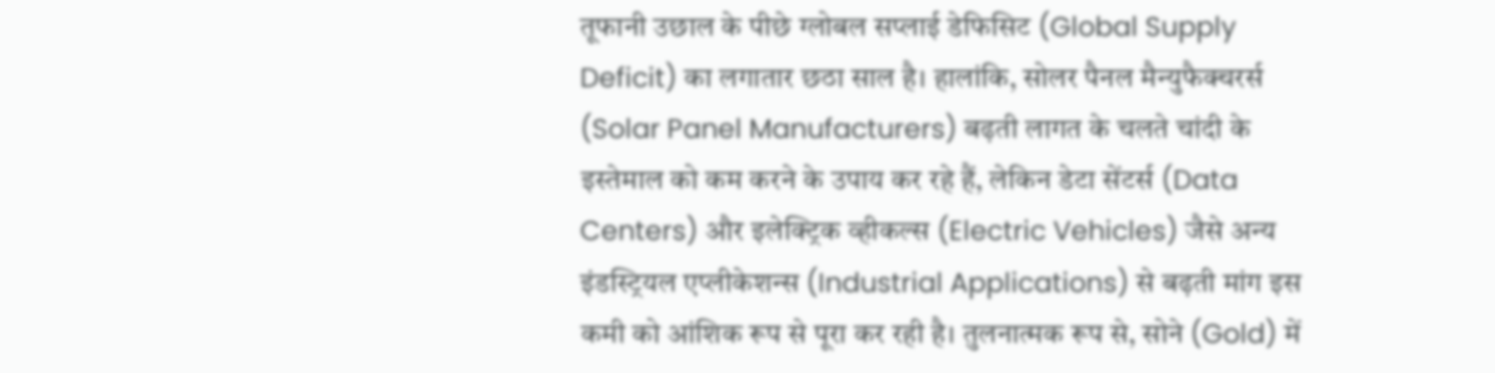तूफानी उछाल के पीछे ग्लोबल सप्लाई डेफिसिट (Global Supply Deficit) का लगातार छठा साल है। हालांकि, सोलर पैनल मैन्युफैक्चरर्स (Solar Panel Manufacturers) बढ़ती लागत के चलते चांदी के इस्तेमाल को कम करने के उपाय कर रहे हैं, लेकिन डेटा सेंटर्स (Data Centers) और इलेक्ट्रिक व्हीकल्स (Electric Vehicles) जैसे अन्य इंडस्ट्रियल एप्लीकेशन्स (Industrial Applications) से बढ़ती मांग इस कमी को आंशिक रूप से पूरा कर रही है। तुलनात्मक रूप से, सोने (Gold) में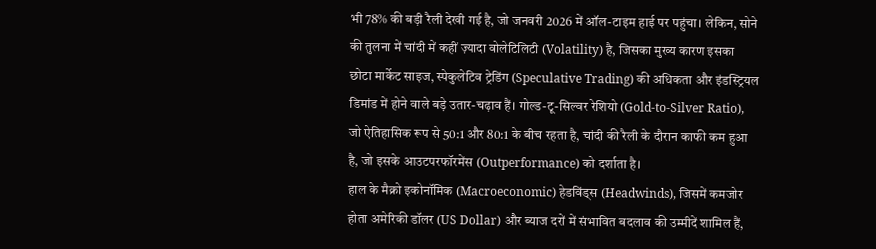भी 78% की बड़ी रैली देखी गई है, जो जनवरी 2026 में ऑल-टाइम हाई पर पहुंचा। लेकिन, सोने की तुलना में चांदी में कहीं ज़्यादा वोलेटिलिटी (Volatility) है, जिसका मुख्य कारण इसका छोटा मार्केट साइज, स्पेकुलेटिव ट्रेडिंग (Speculative Trading) की अधिकता और इंडस्ट्रियल डिमांड में होने वाले बड़े उतार-चढ़ाव हैं। गोल्ड-टू-सिल्वर रेशियो (Gold-to-Silver Ratio), जो ऐतिहासिक रूप से 50:1 और 80:1 के बीच रहता है, चांदी की रैली के दौरान काफी कम हुआ है, जो इसके आउटपरफॉरमेंस (Outperformance) को दर्शाता है।
हाल के मैक्रो इकोनॉमिक (Macroeconomic) हेडविंड्स (Headwinds), जिसमें कमजोर होता अमेरिकी डॉलर (US Dollar) और ब्याज दरों में संभावित बदलाव की उम्मीदें शामिल हैं,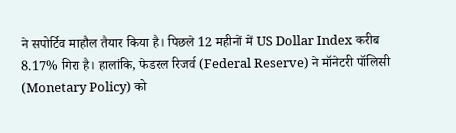ने सपोर्टिव माहौल तैयार किया है। पिछले 12 महीनों में US Dollar Index करीब 8.17% गिरा है। हालांकि, फेडरल रिजर्व (Federal Reserve) ने मॉनेटरी पॉलिसी (Monetary Policy) को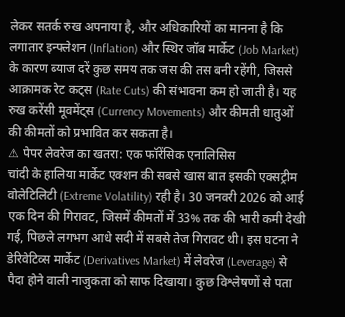लेकर सतर्क रुख अपनाया है, और अधिकारियों का मानना है कि लगातार इन्फ्लेशन (Inflation) और स्थिर जॉब मार्केट (Job Market) के कारण ब्याज दरें कुछ समय तक जस की तस बनी रहेंगी, जिससे आक्रामक रेट कट्स (Rate Cuts) की संभावना कम हो जाती है। यह रुख करेंसी मूवमेंट्स (Currency Movements) और कीमती धातुओं की कीमतों को प्रभावित कर सकता है।
⚠ पेपर लेवरेज का खतरा: एक फॉरेंसिक एनालिसिस
चांदी के हालिया मार्केट एक्शन की सबसे खास बात इसकी एक्सट्रीम वोलेटिलिटी (Extreme Volatility) रही है। 30 जनवरी 2026 को आई एक दिन की गिरावट, जिसमें कीमतों में 33% तक की भारी कमी देखी गई, पिछले लगभग आधे सदी में सबसे तेज गिरावट थी। इस घटना ने डेरिवेटिव्स मार्केट (Derivatives Market) में लेवरेज (Leverage) से पैदा होने वाली नाजुकता को साफ दिखाया। कुछ विश्लेषणों से पता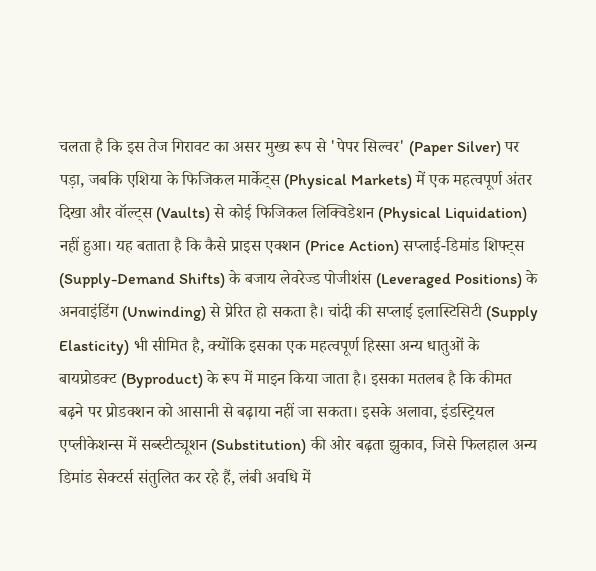चलता है कि इस तेज गिरावट का असर मुख्य रूप से 'पेपर सिल्वर' (Paper Silver) पर पड़ा, जबकि एशिया के फिजिकल मार्केट्स (Physical Markets) में एक महत्वपूर्ण अंतर दिखा और वॉल्ट्स (Vaults) से कोई फिजिकल लिक्विडेशन (Physical Liquidation) नहीं हुआ। यह बताता है कि कैसे प्राइस एक्शन (Price Action) सप्लाई-डिमांड शिफ्ट्स (Supply-Demand Shifts) के बजाय लेवरेज्ड पोजीशंस (Leveraged Positions) के अनवाइंडिंग (Unwinding) से प्रेरित हो सकता है। चांदी की सप्लाई इलास्टिसिटी (Supply Elasticity) भी सीमित है, क्योंकि इसका एक महत्वपूर्ण हिस्सा अन्य धातुओं के बायप्रोडक्ट (Byproduct) के रूप में माइन किया जाता है। इसका मतलब है कि कीमत बढ़ने पर प्रोडक्शन को आसानी से बढ़ाया नहीं जा सकता। इसके अलावा, इंडस्ट्रियल एप्लीकेशन्स में सब्स्टीट्यूशन (Substitution) की ओर बढ़ता झुकाव, जिसे फिलहाल अन्य डिमांड सेक्टर्स संतुलित कर रहे हैं, लंबी अवधि में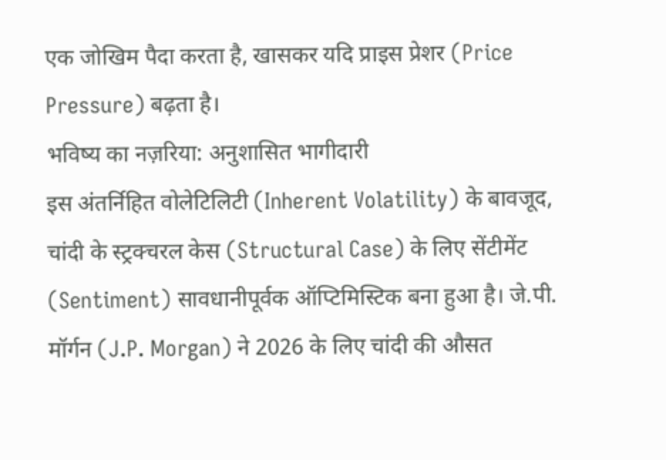एक जोखिम पैदा करता है, खासकर यदि प्राइस प्रेशर (Price Pressure) बढ़ता है।
भविष्य का नज़रिया: अनुशासित भागीदारी
इस अंतर्निहित वोलेटिलिटी (Inherent Volatility) के बावजूद, चांदी के स्ट्रक्चरल केस (Structural Case) के लिए सेंटीमेंट (Sentiment) सावधानीपूर्वक ऑप्टिमिस्टिक बना हुआ है। जे.पी. मॉर्गन (J.P. Morgan) ने 2026 के लिए चांदी की औसत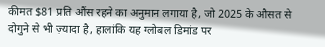कीमत $81 प्रति औंस रहने का अनुमान लगाया है, जो 2025 के औसत से दोगुने से भी ज़्यादा है, हालांकि यह ग्लोबल डिमांड पर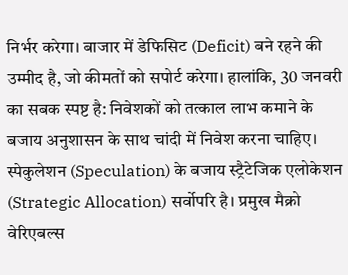निर्भर करेगा। बाजार में डेफिसिट (Deficit) बने रहने की उम्मीद है, जो कीमतों को सपोर्ट करेगा। हालांकि, 30 जनवरी का सबक स्पष्ट है: निवेशकों को तत्काल लाभ कमाने के बजाय अनुशासन के साथ चांदी में निवेश करना चाहिए। स्पेकुलेशन (Speculation) के बजाय स्ट्रैटेजिक एलोकेशन (Strategic Allocation) सर्वोपरि है। प्रमुख मैक्रो वेरिएबल्स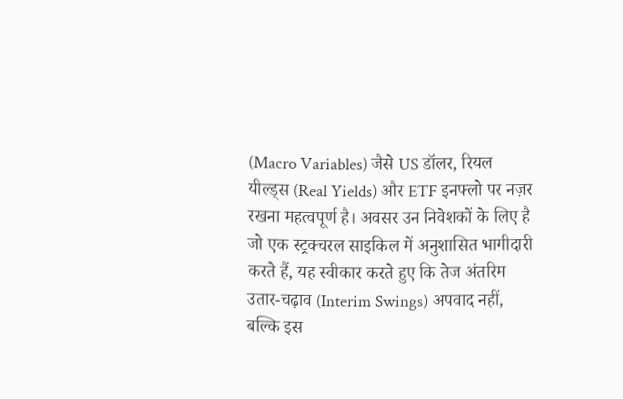(Macro Variables) जैसे US डॉलर, रियल यील्ड्स (Real Yields) और ETF इनफ्लो पर नज़र रखना महत्वपूर्ण है। अवसर उन निवेशकों के लिए है जो एक स्ट्रक्चरल साइकिल में अनुशासित भागीदारी करते हैं, यह स्वीकार करते हुए कि तेज अंतरिम उतार-चढ़ाव (Interim Swings) अपवाद नहीं, बल्कि इस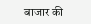बाजार की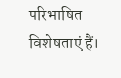परिभाषित विशेषताएं हैं।